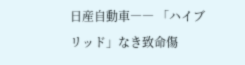日産自動車―― 「ハイブリッド」なき致命傷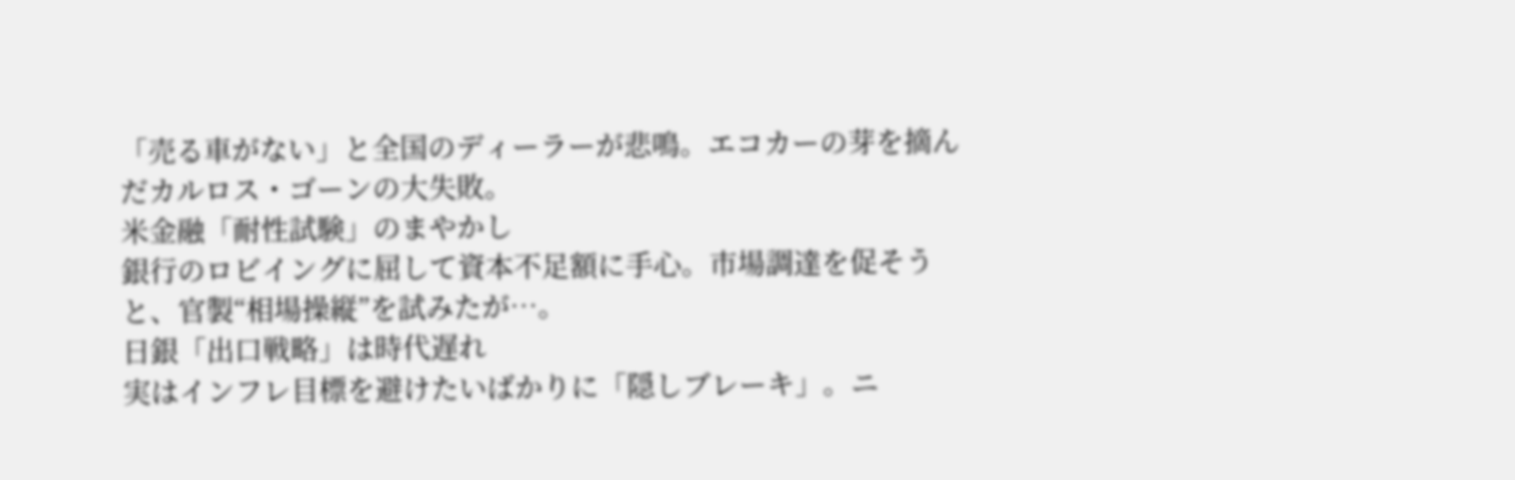「売る車がない」と全国のディーラーが悲鳴。エコカーの芽を摘んだカルロス・ゴーンの大失敗。
米金融「耐性試験」のまやかし
銀行のロビイングに屈して資本不足額に手心。市場調達を促そうと、官製“相場操縦”を試みたが…。
日銀「出口戦略」は時代遅れ
実はインフレ目標を避けたいばかりに「隠しブレーキ」。ニ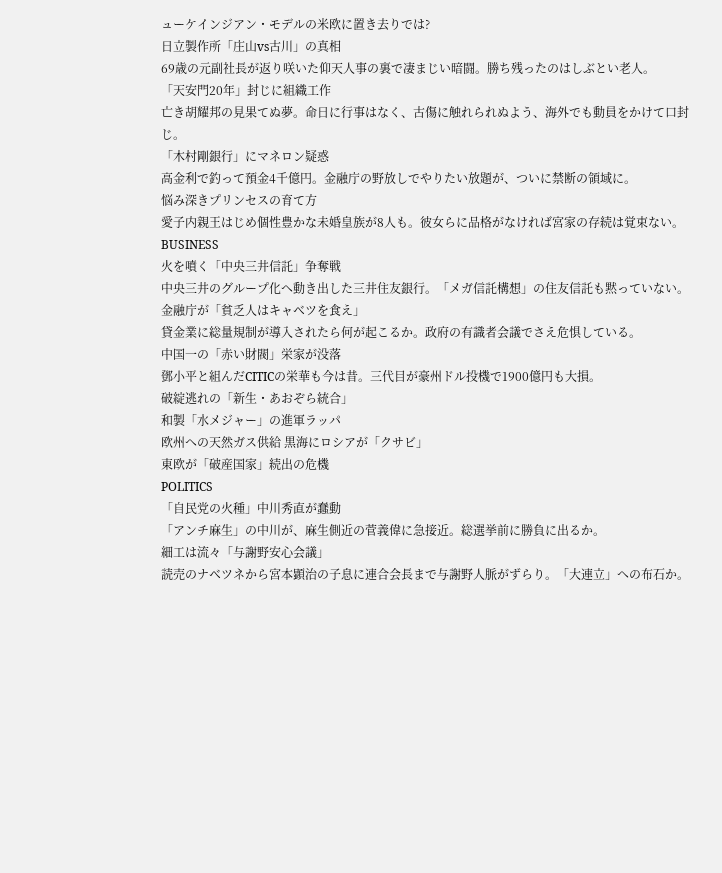ューケインジアン・モデルの米欧に置き去りでは?
日立製作所「庄山vs古川」の真相
69歳の元副社長が返り咲いた仰天人事の裏で凄まじい暗闘。勝ち残ったのはしぶとい老人。
「天安門20年」封じに組織工作
亡き胡耀邦の見果てぬ夢。命日に行事はなく、古傷に触れられぬよう、海外でも動員をかけて口封じ。
「木村剛銀行」にマネロン疑惑
高金利で釣って預金4千億円。金融庁の野放しでやりたい放題が、ついに禁断の領域に。
悩み深きプリンセスの育て方
愛子内親王はじめ個性豊かな未婚皇族が8人も。彼女らに品格がなければ宮家の存続は覚束ない。
BUSINESS
火を噴く「中央三井信託」争奪戦
中央三井のグループ化へ動き出した三井住友銀行。「メガ信託構想」の住友信託も黙っていない。
金融庁が「貧乏人はキャベツを食え」
貸金業に総量規制が導入されたら何が起こるか。政府の有識者会議でさえ危惧している。
中国一の「赤い財閥」栄家が没落
鄧小平と組んだCITICの栄華も今は昔。三代目が豪州ドル投機で1900億円も大損。
破綻逃れの「新生・あおぞら統合」
和製「水メジャー」の進軍ラッパ
欧州への天然ガス供給 黒海にロシアが「クサビ」
東欧が「破産国家」続出の危機
POLITICS
「自民党の火種」中川秀直が蠢動
「アンチ麻生」の中川が、麻生側近の菅義偉に急接近。総選挙前に勝負に出るか。
細工は流々「与謝野安心会議」
読売のナベツネから宮本顕治の子息に連合会長まで与謝野人脈がずらり。「大連立」への布石か。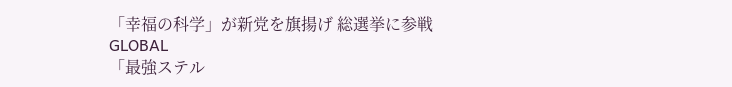「幸福の科学」が新党を旗揚げ 総選挙に参戦
GLOBAL
「最強ステル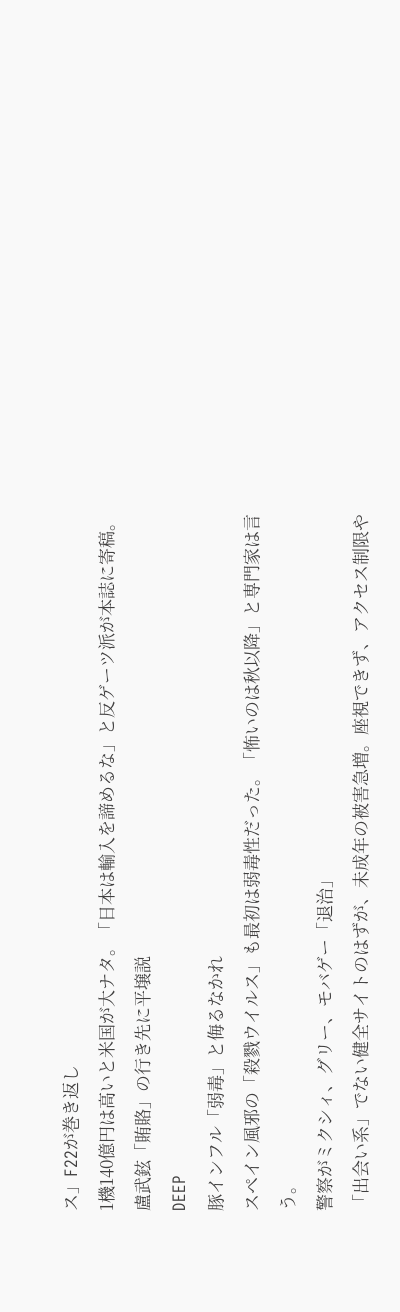ス」F22が巻き返し
1機140億円は高いと米国が大ナタ。「日本は輸入を諦めるな」と反ゲーツ派が本誌に寄稿。
盧武鉉「賄賂」の行き先に平壌説
DEEP
豚インフル「弱毒」と侮るなかれ
スペイン風邪の「殺戮ウイルス」も最初は弱毒性だった。「怖いのは秋以降」と専門家は言う。
警察がミクシィ、グリー、モバゲー「退治」
「出会い系」でない健全サイトのはずが、未成年の被害急増。座視できず、アクセス制限や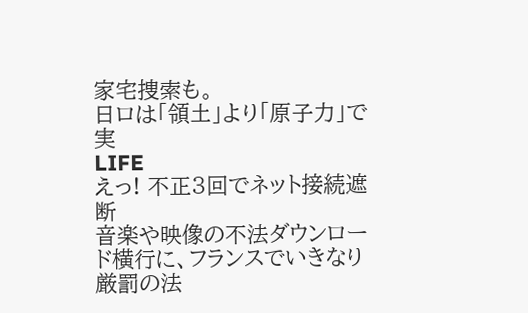家宅捜索も。
日ロは「領土」より「原子力」で実
LIFE
えっ! 不正3回でネット接続遮断
音楽や映像の不法ダウンロード横行に、フランスでいきなり厳罰の法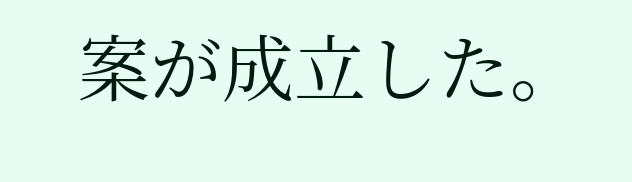案が成立した。